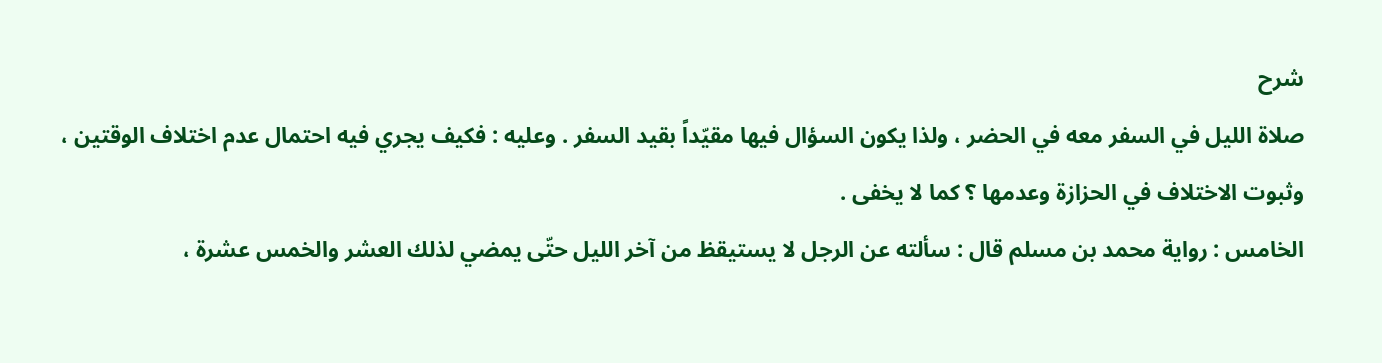شرح
صلاة الليل في السفر معه في الحضر ، ولذا يكون السؤال فيها مقيّداً بقيد السفر . وعليه : فكيف يجري فيه احتمال عدم اختلاف الوقتين ، وثبوت الاختلاف في الحزازة وعدمها ؟ كما لا يخفى .
الخامس : رواية محمد بن مسلم قال : سألته عن الرجل لا يستيقظ من آخر الليل حتّى يمضي لذلك العشر والخمس عشرة ،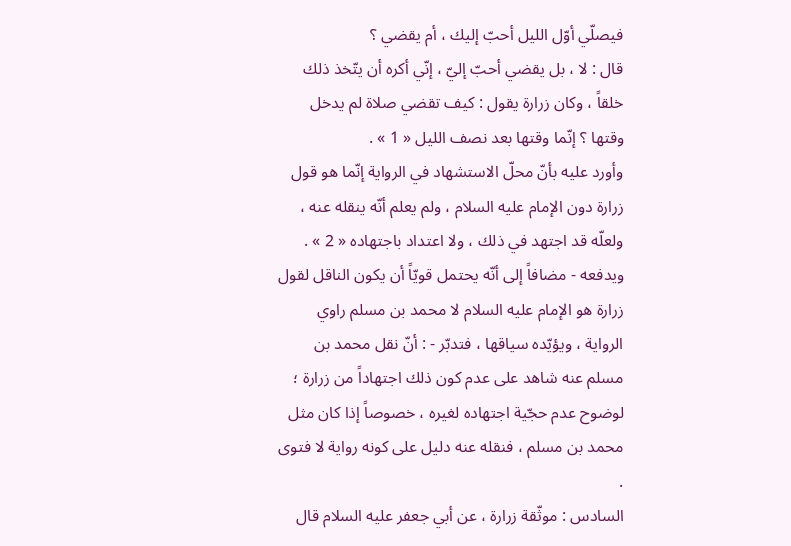فيصلّي أوّل الليل أحبّ إليك ، أم يقضي ؟
قال : لا ، بل يقضي أحبّ إليّ ، إنّي أكره أن يتّخذ ذلك خلقاً ، وكان زرارة يقول : كيف تقضي صلاة لم يدخل وقتها ؟ إنّما وقتها بعد نصف الليل « 1 » .
وأورد عليه بأنّ محلّ الاستشهاد في الرواية إنّما هو قول زرارة دون الإمام عليه السلام ، ولم يعلم أنّه ينقله عنه ، ولعلّه قد اجتهد في ذلك ، ولا اعتداد باجتهاده « 2 » .
ويدفعه - مضافاً إلى أنّه يحتمل قويّاً أن يكون الناقل لقول زرارة هو الإمام عليه السلام لا محمد بن مسلم راوي الرواية ، ويؤيّده سياقها ، فتدبّر - : أنّ نقل محمد بن مسلم عنه شاهد على عدم كون ذلك اجتهاداً من زرارة ؛ لوضوح عدم حجّية اجتهاده لغيره ، خصوصاً إذا كان مثل محمد بن مسلم ، فنقله عنه دليل على كونه رواية لا فتوى .
السادس : موثّقة زرارة ، عن أبي جعفر عليه السلام قال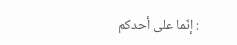: إنّما على أحدكم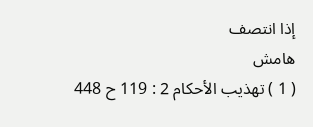إذا انتصف
هامش
( 1 ) تهذيب الأحكام 2 : 119 ح 448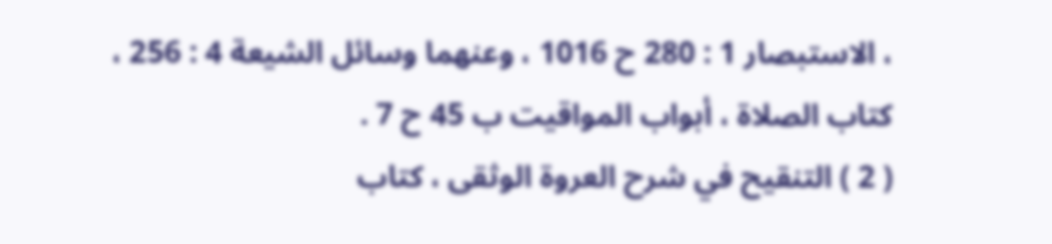، الاستبصار 1 : 280 ح 1016 ، وعنهما وسائل الشيعة 4 : 256 ، كتاب الصلاة ، أبواب المواقيت ب 45 ح 7 .
( 2 ) التنقيح في شرح العروة الوثقى ، كتاب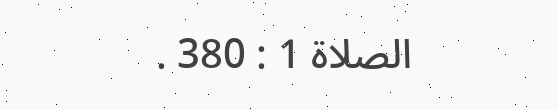الصلاة 1 : 380 .